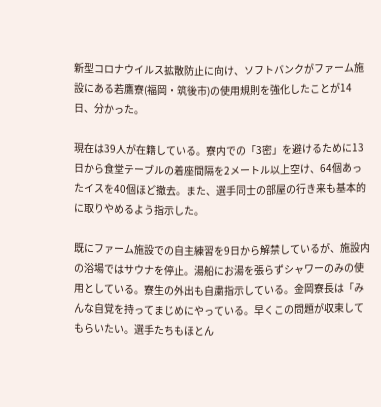新型コロナウイルス拡散防止に向け、ソフトバンクがファーム施設にある若鷹寮(福岡・筑後市)の使用規則を強化したことが14日、分かった。

現在は39人が在籍している。寮内での「3密」を避けるために13日から食堂テーブルの着座間隔を2メートル以上空け、64個あったイスを40個ほど撤去。また、選手同士の部屋の行き来も基本的に取りやめるよう指示した。

既にファーム施設での自主練習を9日から解禁しているが、施設内の浴場ではサウナを停止。湯船にお湯を張らずシャワーのみの使用としている。寮生の外出も自粛指示している。金岡寮長は「みんな自覚を持ってまじめにやっている。早くこの問題が収束してもらいたい。選手たちもほとん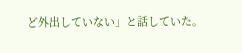ど外出していない」と話していた。